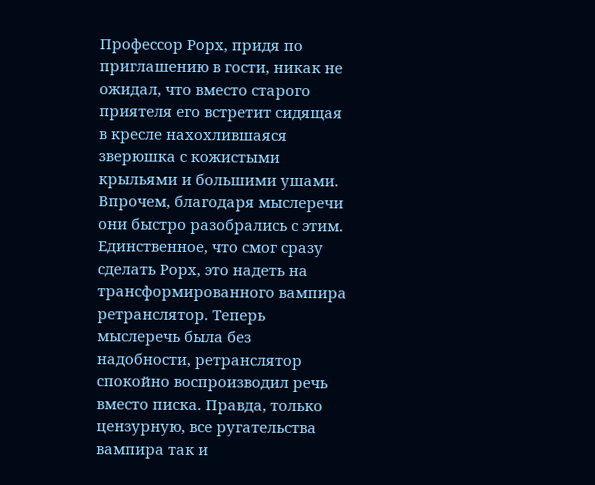Профессор Рорх, придя по приглашению в гости, никак не ожидал, что вместо старого приятеля его встретит сидящая в кресле нахохлившаяся зверюшка с кожистыми крыльями и большими ушами. Впрочем, благодаря мыслеречи они быстро разобрались с этим. Единственное, что смог сразу сделать Рорх, это надеть на трансформированного вампира ретранслятор. Теперь мыслеречь была без надобности, ретранслятор спокойно воспроизводил речь вместо писка. Правда, только цензурную, все ругательства вампира так и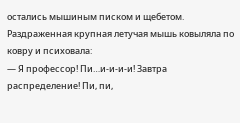остались мышиным писком и щебетом.
Раздраженная крупная летучая мышь ковыляла по ковру и психовала:
— Я профессор! Пи…и-и-и-и! Завтра распределение! Пи, пи,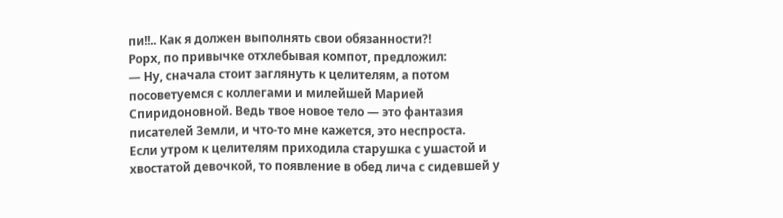пи!!.. Как я должен выполнять свои обязанности?!
Рорх, по привычке отхлебывая компот, предложил:
— Ну, сначала стоит заглянуть к целителям, а потом посоветуемся с коллегами и милейшей Марией Спиридоновной. Ведь твое новое тело — это фантазия писателей Земли, и что-то мне кажется, это неспроста.
Если утром к целителям приходила старушка с ушастой и хвостатой девочкой, то появление в обед лича с сидевшей у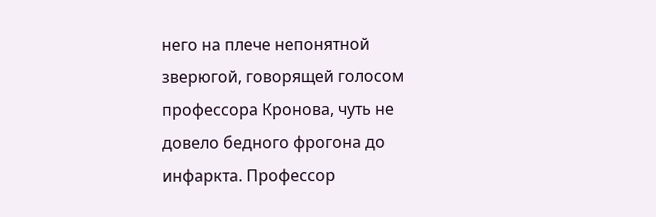него на плече непонятной зверюгой, говорящей голосом профессора Кронова, чуть не довело бедного фрогона до инфаркта. Профессор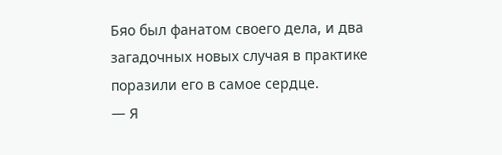Бяо был фанатом своего дела, и два загадочных новых случая в практике поразили его в самое сердце.
— Я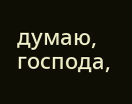думаю, господа,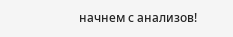начнем с анализов!